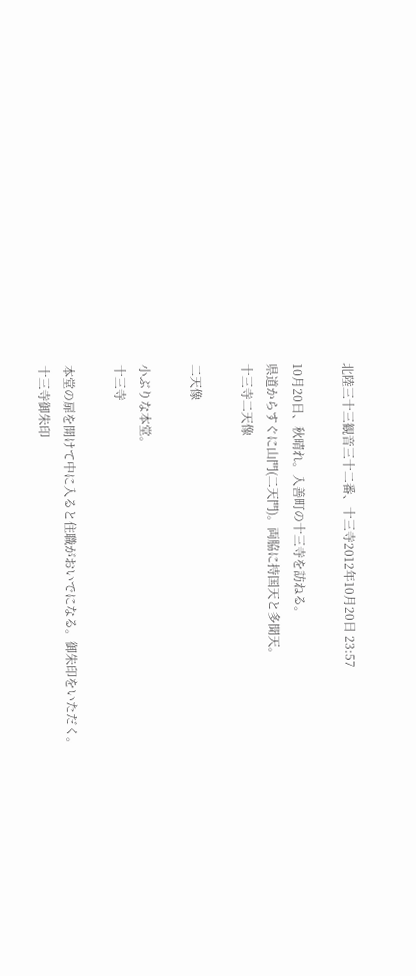北陸三十三観音三十二番、十三寺2012年10月20日 23:57

10月20日、秋晴れ。入善町の十三寺を訪ねる。
県道からすぐに山門(二天門)。両脇に持国天と多聞天。
十三寺二天像

二天像

小ぶりな本堂。
十三寺

本堂の扉を開けて中に入ると住職がおいでになる。御朱印をいただく。
十三寺御朱印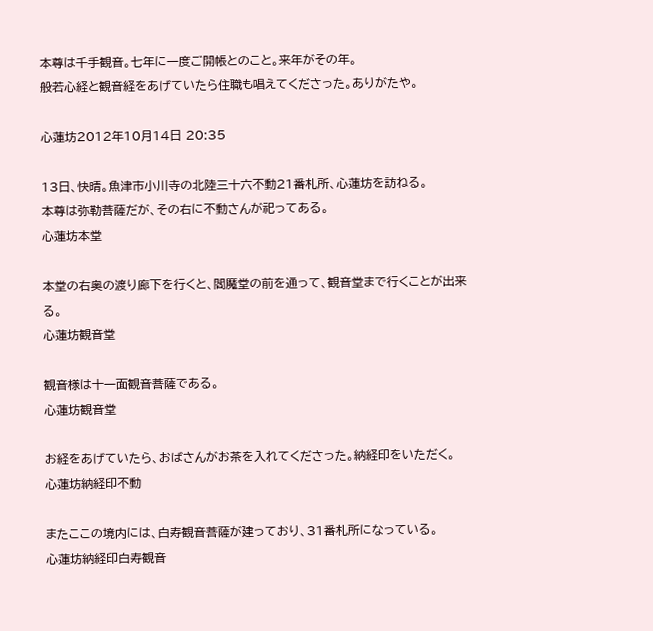本尊は千手観音。七年に一度ご開帳とのこと。来年がその年。
般若心経と観音経をあげていたら住職も唱えてくださった。ありがたや。

心蓮坊2012年10月14日 20:35

13日、快晴。魚津市小川寺の北陸三十六不動21番札所、心蓮坊を訪ねる。
本尊は弥勒菩薩だが、その右に不動さんが祀ってある。
心蓮坊本堂

本堂の右奥の渡り廊下を行くと、閻魔堂の前を通って、観音堂まで行くことが出来る。
心蓮坊観音堂

観音様は十一面観音菩薩である。
心蓮坊観音堂

お経をあげていたら、おばさんがお茶を入れてくださった。納経印をいただく。
心蓮坊納経印不動

またここの境内には、白寿観音菩薩が建っており、31番札所になっている。
心蓮坊納経印白寿観音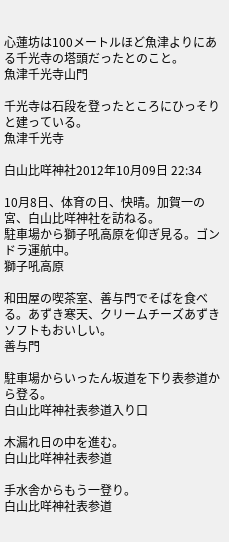心蓮坊は100メートルほど魚津よりにある千光寺の塔頭だったとのこと。
魚津千光寺山門

千光寺は石段を登ったところにひっそりと建っている。
魚津千光寺

白山比咩神社2012年10月09日 22:34

10月8日、体育の日、快晴。加賀一の宮、白山比咩神社を訪ねる。
駐車場から獅子吼高原を仰ぎ見る。ゴンドラ運航中。
獅子吼高原

和田屋の喫茶室、善与門でそばを食べる。あずき寒天、クリームチーズあずきソフトもおいしい。
善与門

駐車場からいったん坂道を下り表参道から登る。
白山比咩神社表参道入り口

木漏れ日の中を進む。
白山比咩神社表参道

手水舎からもう一登り。
白山比咩神社表参道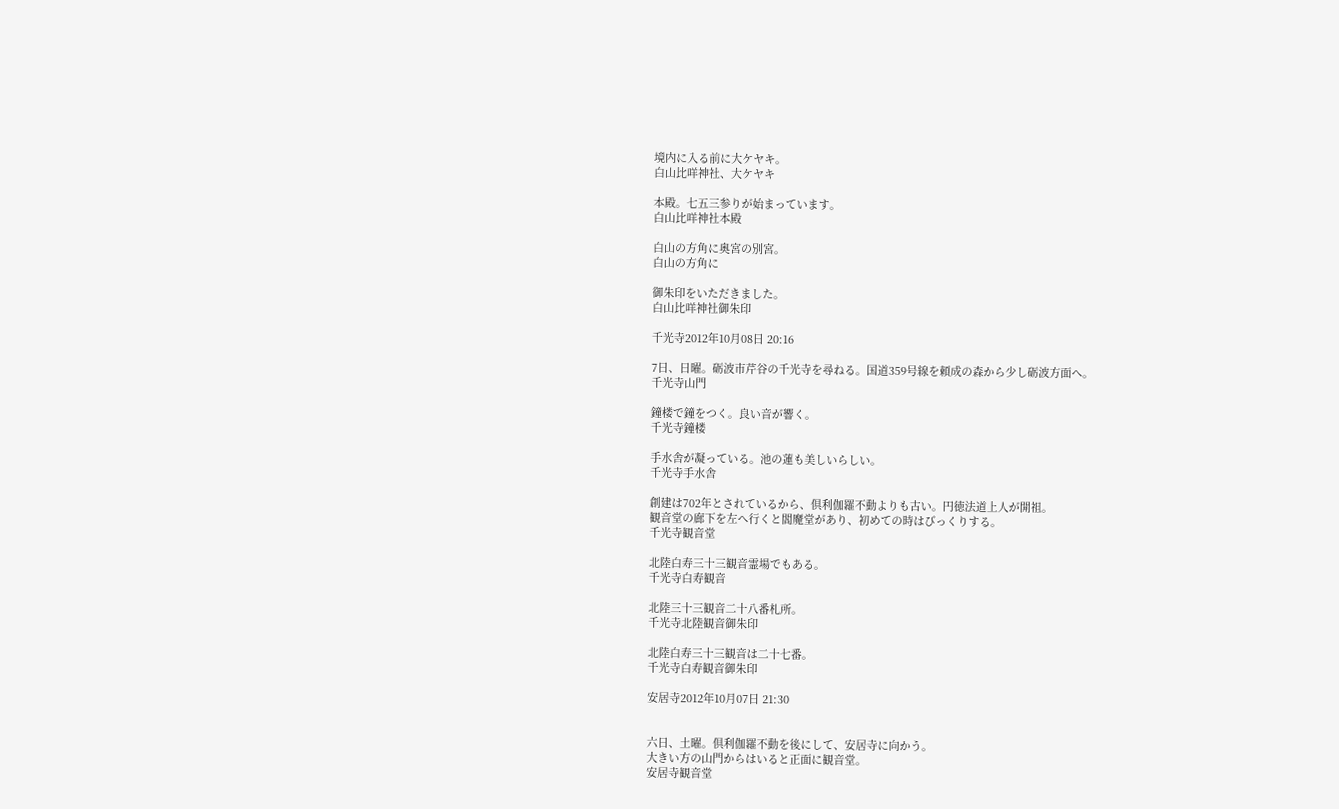境内に入る前に大ケヤキ。
白山比咩神社、大ケヤキ

本殿。七五三参りが始まっています。
白山比咩神社本殿

白山の方角に奥宮の別宮。
白山の方角に

御朱印をいただきました。
白山比咩神社御朱印

千光寺2012年10月08日 20:16

7日、日曜。砺波市芹谷の千光寺を尋ねる。国道359号線を頼成の森から少し砺波方面へ。
千光寺山門

鐘楼で鐘をつく。良い音が響く。
千光寺鐘楼

手水舎が凝っている。池の蓮も美しいらしい。
千光寺手水舎

創建は702年とされているから、倶利伽羅不動よりも古い。円徳法道上人が開祖。
観音堂の廊下を左へ行くと閻魔堂があり、初めての時はびっくりする。
千光寺観音堂

北陸白寿三十三観音霊場でもある。
千光寺白寿観音

北陸三十三観音二十八番札所。
千光寺北陸観音御朱印

北陸白寿三十三観音は二十七番。
千光寺白寿観音御朱印

安居寺2012年10月07日 21:30


六日、土曜。倶利伽羅不動を後にして、安居寺に向かう。
大きい方の山門からはいると正面に観音堂。
安居寺観音堂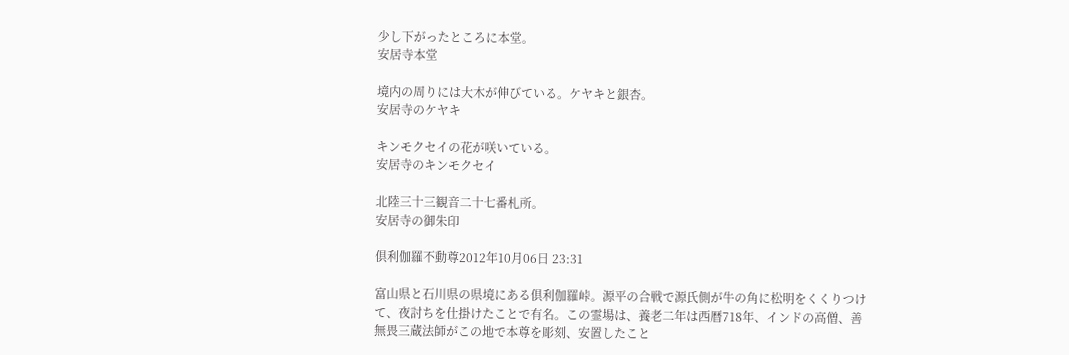少し下がったところに本堂。
安居寺本堂

境内の周りには大木が伸びている。ケヤキと銀杏。
安居寺のケヤキ

キンモクセイの花が咲いている。
安居寺のキンモクセイ

北陸三十三観音二十七番札所。
安居寺の御朱印

倶利伽羅不動尊2012年10月06日 23:31

富山県と石川県の県境にある倶利伽羅峠。源平の合戦で源氏側が牛の角に松明をくくりつけて、夜討ちを仕掛けたことで有名。この霊場は、養老二年は西暦718年、インドの高僧、善無畏三蔵法師がこの地で本尊を彫刻、安置したこと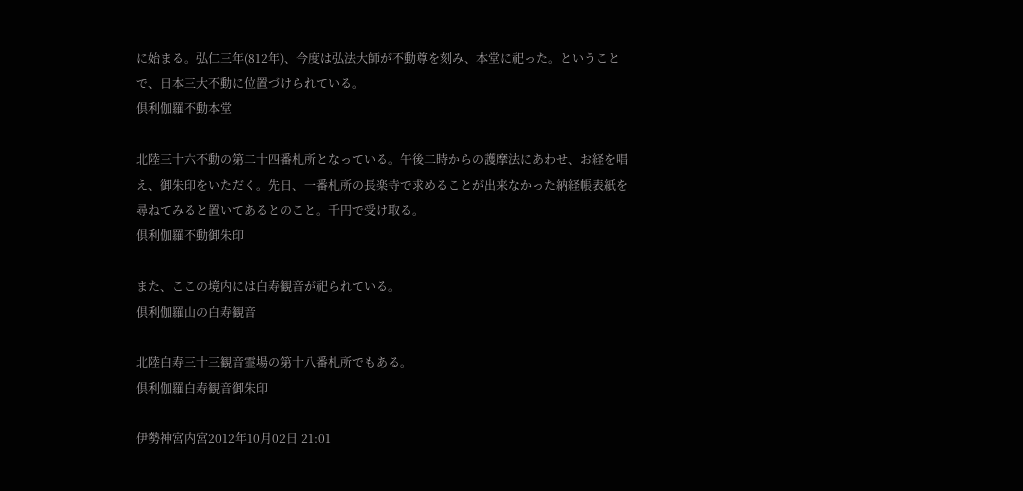に始まる。弘仁三年(812年)、今度は弘法大師が不動尊を刻み、本堂に祀った。ということで、日本三大不動に位置づけられている。
倶利伽羅不動本堂

北陸三十六不動の第二十四番札所となっている。午後二時からの護摩法にあわせ、お経を唱え、御朱印をいただく。先日、一番札所の長楽寺で求めることが出来なかった納経帳表紙を尋ねてみると置いてあるとのこと。千円で受け取る。
倶利伽羅不動御朱印

また、ここの境内には白寿観音が祀られている。
倶利伽羅山の白寿観音

北陸白寿三十三観音霊場の第十八番札所でもある。
倶利伽羅白寿観音御朱印

伊勢神宮内宮2012年10月02日 21:01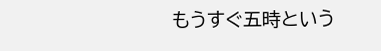もうすぐ五時という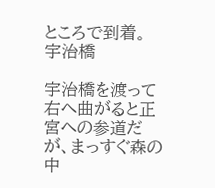ところで到着。
宇治橋

宇治橋を渡って右へ曲がると正宮への参道だが、まっすぐ森の中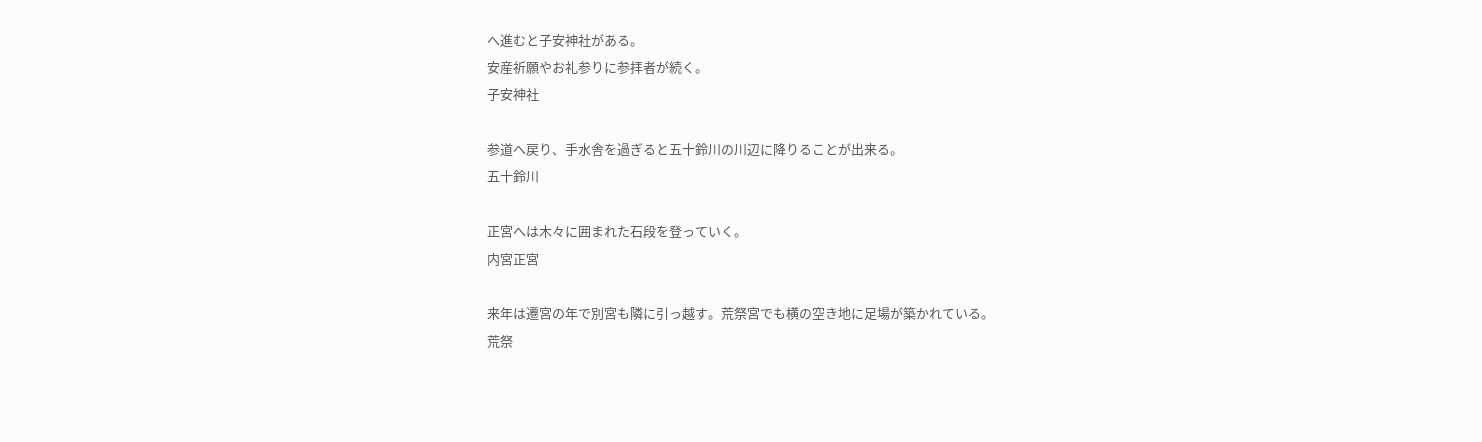へ進むと子安神社がある。
安産祈願やお礼参りに参拝者が続く。
子安神社

参道へ戻り、手水舎を過ぎると五十鈴川の川辺に降りることが出来る。
五十鈴川

正宮へは木々に囲まれた石段を登っていく。
内宮正宮

来年は遷宮の年で別宮も隣に引っ越す。荒祭宮でも横の空き地に足場が築かれている。
荒祭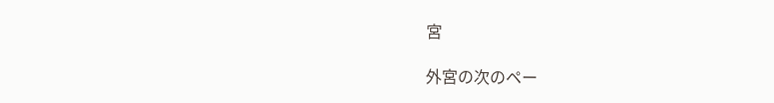宮

外宮の次のペー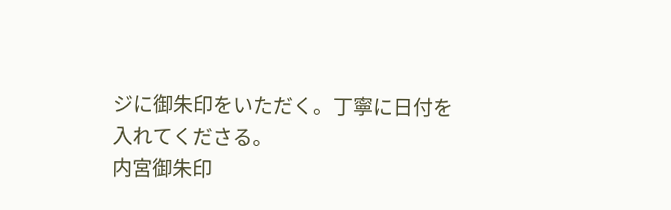ジに御朱印をいただく。丁寧に日付を入れてくださる。
内宮御朱印